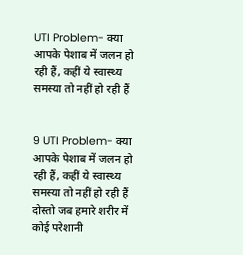UTI Problem- क्या आपके पेशाब में जलन हो रही हैं, कहीं ये स्वास्थ्य समस्या तो नहीं हो रही हैं


9 UTI Problem- क्या आपके पेशाब में जलन हो रही हैं, कहीं ये स्वास्थ्य समस्या तो नहीं हो रही हैं दोस्तो जब हमारे शरीर में कोई परेशानी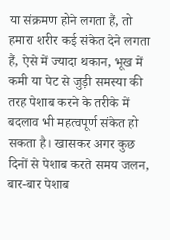या संक्रमण होने लगता हैं, तो हमारा शरीर कई संकेत देने लगता हैं, ऐसे में ज्यादा थकान, भूख में कमी या पेट से जुड़ी समस्या की तरह पेशाब करने के तरीके में बदलाव भी महत्वपूर्ण संकेत हो सकता है। खासकर अगर कुछ दिनों से पेशाब करते समय जलन, बार-बार पेशाब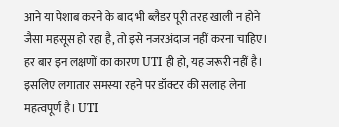आने या पेशाब करने के बाद भी ब्लैडर पूरी तरह खाली न होने जैसा महसूस हो रहा है, तो इसे नजरअंदाज नहीं करना चाहिए। हर बार इन लक्षणों का कारण UTI ही हो, यह जरूरी नहीं है। इसलिए लगातार समस्या रहने पर डॉक्टर की सलाह लेना महत्वपूर्ण है। UTI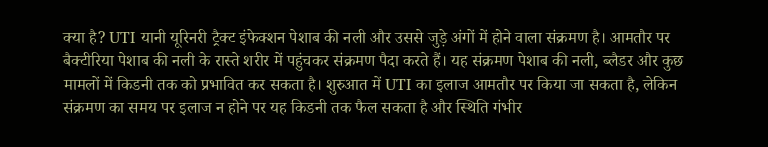क्या है? UTI यानी यूरिनरी ट्रैक्ट इंफेक्शन पेशाब की नली और उससे जुड़े अंगों में होने वाला संक्रमण है। आमतौर पर बैक्टीरिया पेशाब की नली के रास्ते शरीर में पहुंचकर संक्रमण पैदा करते हैं। यह संक्रमण पेशाब की नली, ब्लैडर और कुछ मामलों में किडनी तक को प्रभावित कर सकता है। शुरुआत में UTI का इलाज आमतौर पर किया जा सकता है, लेकिन संक्रमण का समय पर इलाज न होने पर यह किडनी तक फैल सकता है और स्थिति गंभीर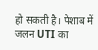हो सकती है। पेशाब में जलन UTI का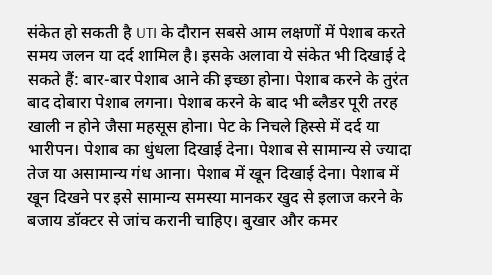संकेत हो सकती है UTI के दौरान सबसे आम लक्षणों में पेशाब करते समय जलन या दर्द शामिल है। इसके अलावा ये संकेत भी दिखाई दे सकते हैं: बार-बार पेशाब आने की इच्छा होना। पेशाब करने के तुरंत बाद दोबारा पेशाब लगना। पेशाब करने के बाद भी ब्लैडर पूरी तरह खाली न होने जैसा महसूस होना। पेट के निचले हिस्से में दर्द या भारीपन। पेशाब का धुंधला दिखाई देना। पेशाब से सामान्य से ज्यादा तेज या असामान्य गंध आना। पेशाब में खून दिखाई देना। पेशाब में खून दिखने पर इसे सामान्य समस्या मानकर खुद से इलाज करने के बजाय डॉक्टर से जांच करानी चाहिए। बुखार और कमर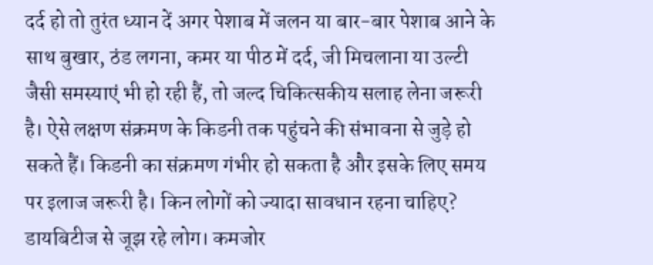दर्द हो तो तुरंत ध्यान दें अगर पेशाब में जलन या बार-बार पेशाब आने के साथ बुखार, ठंड लगना, कमर या पीठ में दर्द, जी मिचलाना या उल्टी जैसी समस्याएं भी हो रही हैं, तो जल्द चिकित्सकीय सलाह लेना जरूरी है। ऐसे लक्षण संक्रमण के किडनी तक पहुंचने की संभावना से जुड़े हो सकते हैं। किडनी का संक्रमण गंभीर हो सकता है और इसके लिए समय पर इलाज जरूरी है। किन लोगों को ज्यादा सावधान रहना चाहिए? डायबिटीज से जूझ रहे लोग। कमजोर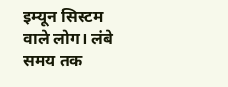इम्यून सिस्टम वाले लोग। लंबे समय तक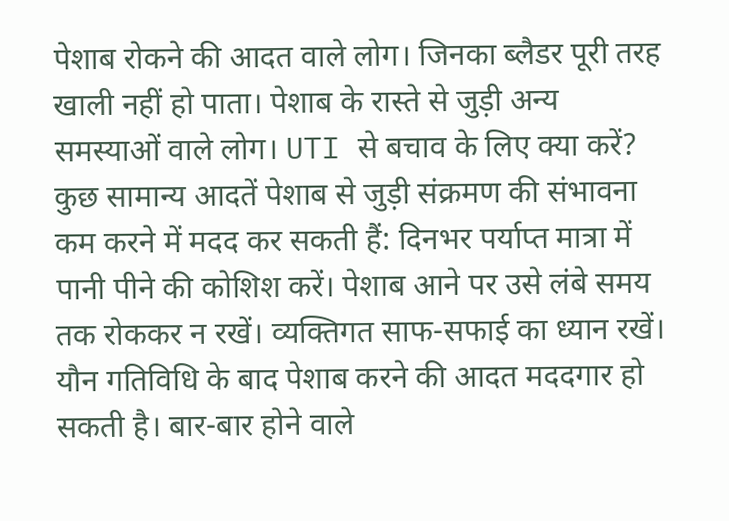पेशाब रोकने की आदत वाले लोग। जिनका ब्लैडर पूरी तरह खाली नहीं हो पाता। पेशाब के रास्ते से जुड़ी अन्य समस्याओं वाले लोग। UTI से बचाव के लिए क्या करें? कुछ सामान्य आदतें पेशाब से जुड़ी संक्रमण की संभावना कम करने में मदद कर सकती हैं: दिनभर पर्याप्त मात्रा में पानी पीने की कोशिश करें। पेशाब आने पर उसे लंबे समय तक रोककर न रखें। व्यक्तिगत साफ-सफाई का ध्यान रखें। यौन गतिविधि के बाद पेशाब करने की आदत मददगार हो सकती है। बार-बार होने वाले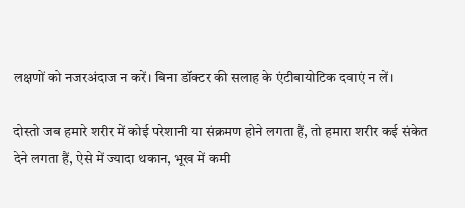लक्षणों को नजरअंदाज न करें। बिना डॉक्टर की सलाह के एंटीबायोटिक दवाएं न लें।

दोस्तो जब हमारे शरीर में कोई परेशानी या संक्रमण होने लगता हैं, तो हमारा शरीर कई संकेत देने लगता हैं, ऐसे में ज्यादा थकान, भूख में कमी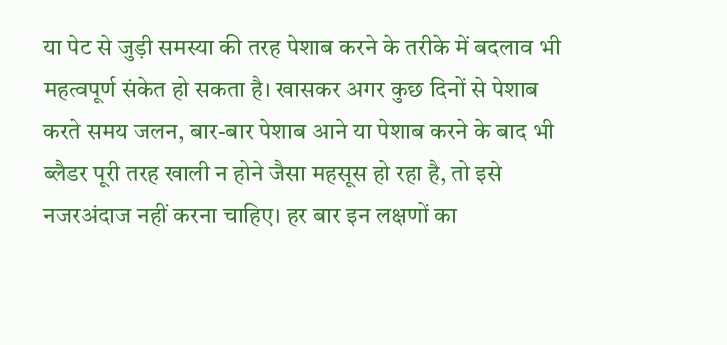या पेट से जुड़ी समस्या की तरह पेशाब करने के तरीके में बदलाव भी महत्वपूर्ण संकेत हो सकता है। खासकर अगर कुछ दिनों से पेशाब करते समय जलन, बार-बार पेशाब आने या पेशाब करने के बाद भी ब्लैडर पूरी तरह खाली न होने जैसा महसूस हो रहा है, तो इसे नजरअंदाज नहीं करना चाहिए। हर बार इन लक्षणों का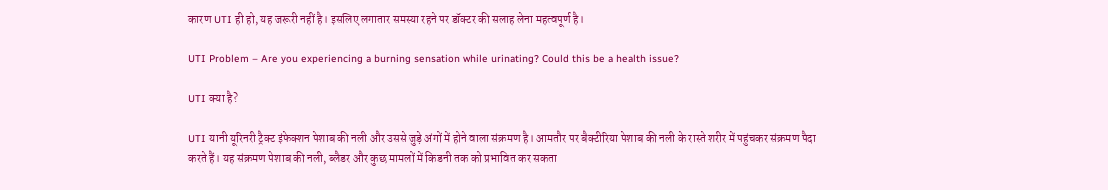कारण UTI ही हो, यह जरूरी नहीं है। इसलिए लगातार समस्या रहने पर डॉक्टर की सलाह लेना महत्वपूर्ण है।

UTI Problem – Are you experiencing a burning sensation while urinating? Could this be a health issue?

UTI क्या है?

UTI यानी यूरिनरी ट्रैक्ट इंफेक्शन पेशाब की नली और उससे जुड़े अंगों में होने वाला संक्रमण है। आमतौर पर बैक्टीरिया पेशाब की नली के रास्ते शरीर में पहुंचकर संक्रमण पैदा करते हैं। यह संक्रमण पेशाब की नली, ब्लैडर और कुछ मामलों में किडनी तक को प्रभावित कर सकता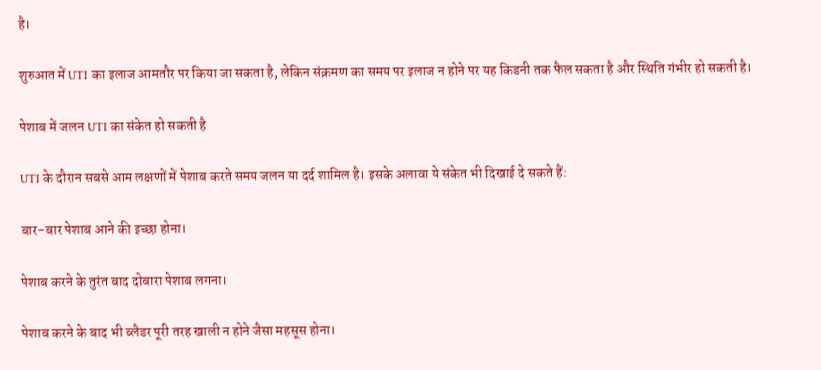है।

शुरुआत में UTI का इलाज आमतौर पर किया जा सकता है, लेकिन संक्रमण का समय पर इलाज न होने पर यह किडनी तक फैल सकता है और स्थिति गंभीर हो सकती है।

पेशाब में जलन UTI का संकेत हो सकती है

UTI के दौरान सबसे आम लक्षणों में पेशाब करते समय जलन या दर्द शामिल है। इसके अलावा ये संकेत भी दिखाई दे सकते हैं:

बार-बार पेशाब आने की इच्छा होना।

पेशाब करने के तुरंत बाद दोबारा पेशाब लगना।

पेशाब करने के बाद भी ब्लैडर पूरी तरह खाली न होने जैसा महसूस होना।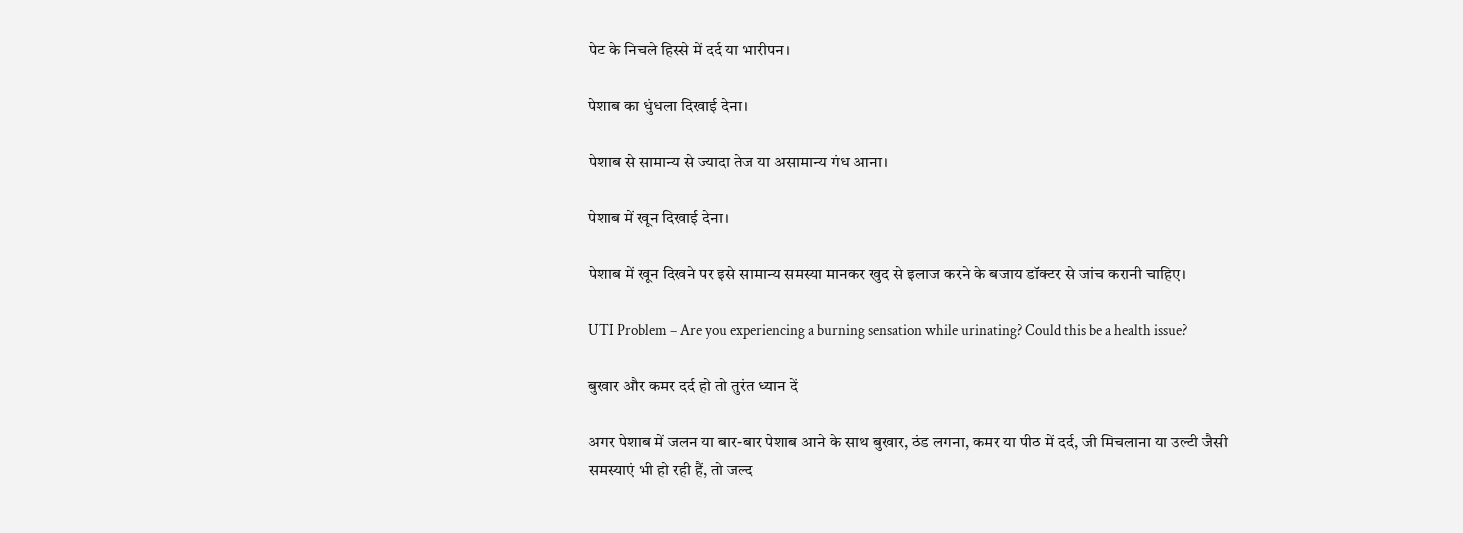पेट के निचले हिस्से में दर्द या भारीपन।

पेशाब का धुंधला दिखाई देना।

पेशाब से सामान्य से ज्यादा तेज या असामान्य गंध आना।

पेशाब में खून दिखाई देना।

पेशाब में खून दिखने पर इसे सामान्य समस्या मानकर खुद से इलाज करने के बजाय डॉक्टर से जांच करानी चाहिए।

UTI Problem – Are you experiencing a burning sensation while urinating? Could this be a health issue?

बुखार और कमर दर्द हो तो तुरंत ध्यान दें

अगर पेशाब में जलन या बार-बार पेशाब आने के साथ बुखार, ठंड लगना, कमर या पीठ में दर्द, जी मिचलाना या उल्टी जैसी समस्याएं भी हो रही हैं, तो जल्द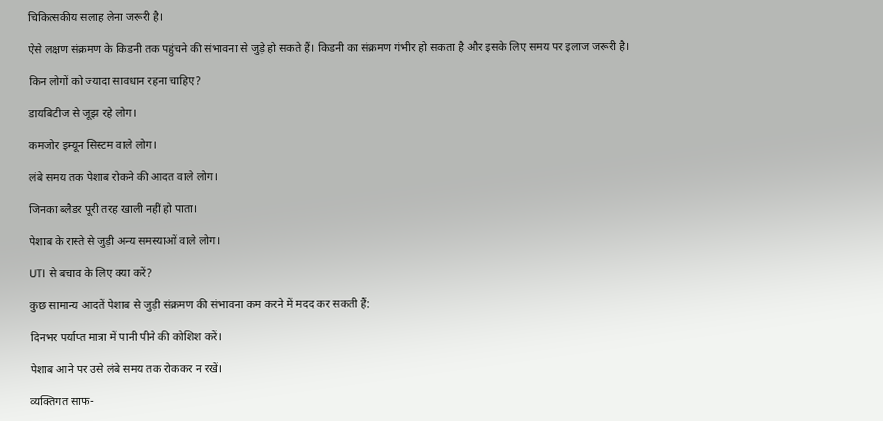चिकित्सकीय सलाह लेना जरूरी है।

ऐसे लक्षण संक्रमण के किडनी तक पहुंचने की संभावना से जुड़े हो सकते हैं। किडनी का संक्रमण गंभीर हो सकता है और इसके लिए समय पर इलाज जरूरी है।

किन लोगों को ज्यादा सावधान रहना चाहिए?

डायबिटीज से जूझ रहे लोग।

कमजोर इम्यून सिस्टम वाले लोग।

लंबे समय तक पेशाब रोकने की आदत वाले लोग।

जिनका ब्लैडर पूरी तरह खाली नहीं हो पाता।

पेशाब के रास्ते से जुड़ी अन्य समस्याओं वाले लोग।

UTI से बचाव के लिए क्या करें?

कुछ सामान्य आदतें पेशाब से जुड़ी संक्रमण की संभावना कम करने में मदद कर सकती हैं:

दिनभर पर्याप्त मात्रा में पानी पीने की कोशिश करें।

पेशाब आने पर उसे लंबे समय तक रोककर न रखें।

व्यक्तिगत साफ-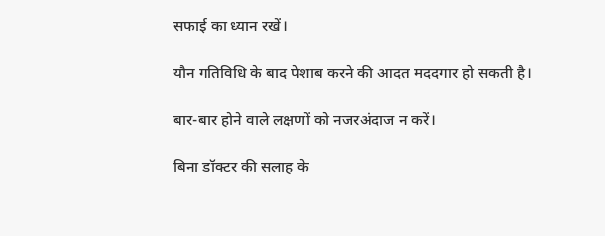सफाई का ध्यान रखें।

यौन गतिविधि के बाद पेशाब करने की आदत मददगार हो सकती है।

बार-बार होने वाले लक्षणों को नजरअंदाज न करें।

बिना डॉक्टर की सलाह के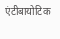एंटीबायोटिक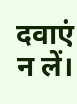दवाएं न लें।